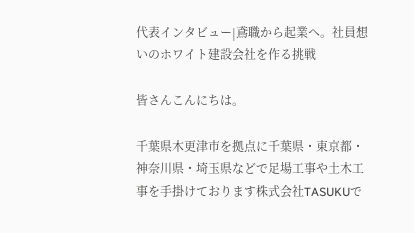代表インタビュー|鳶職から起業へ。社員想いのホワイト建設会社を作る挑戦

皆さんこんにちは。

千葉県木更津市を拠点に千葉県・東京都・神奈川県・埼玉県などで足場工事や土木工事を手掛けております株式会社TASUKUで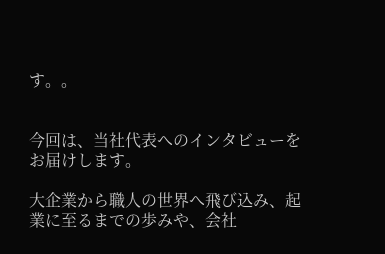す。。


今回は、当社代表へのインタビューをお届けします。

大企業から職人の世界へ飛び込み、起業に至るまでの歩みや、会社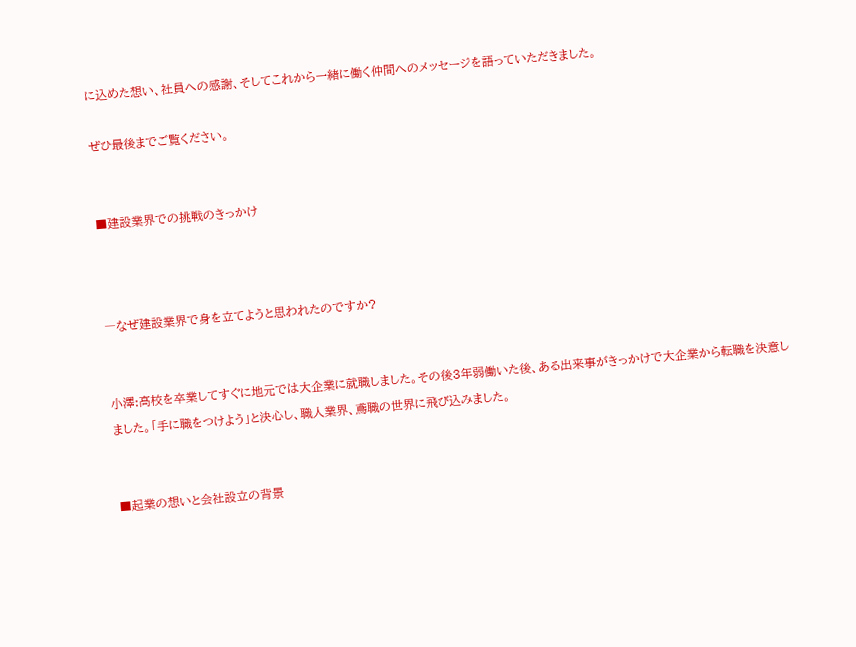に込めた想い、社員への感謝、そしてこれから一緒に働く仲間へのメッセージを語っていただきました。

ぜひ最後までご覧ください。


■建設業界での挑戦のきっかけ



―なぜ建設業界で身を立てようと思われたのですか?


小澤:高校を卒業してすぐに地元では大企業に就職しました。その後3年弱働いた後、ある出来事がきっかけで大企業から転職を決意しました。「手に職をつけよう」と決心し、職人業界、鳶職の世界に飛び込みました。


■起業の想いと会社設立の背景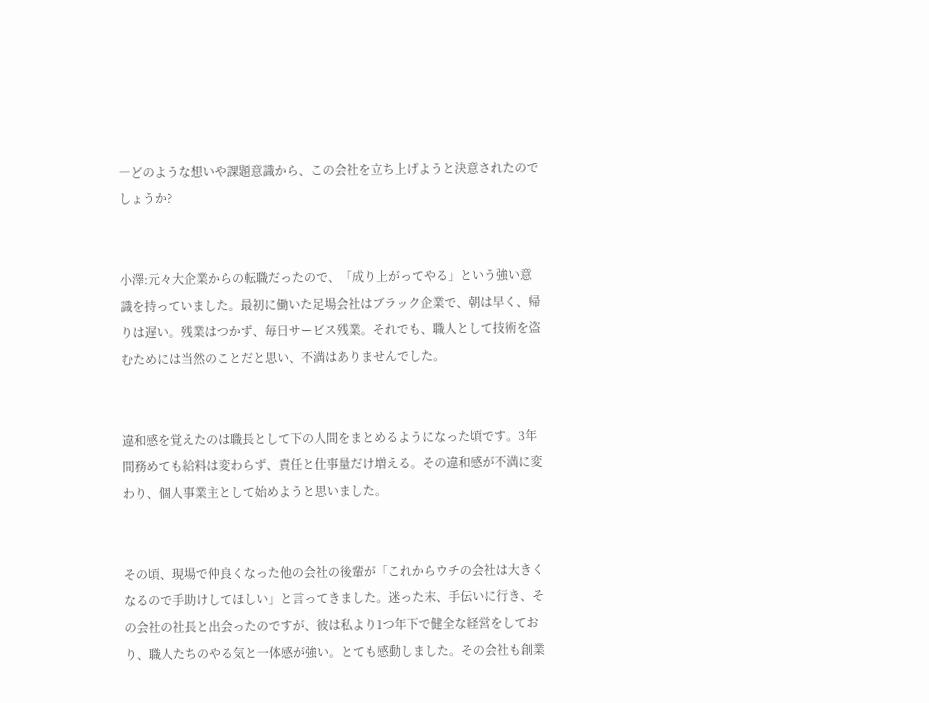―どのような想いや課題意識から、この会社を立ち上げようと決意されたのでしょうか?


小澤:元々大企業からの転職だったので、「成り上がってやる」という強い意識を持っていました。最初に働いた足場会社はブラック企業で、朝は早く、帰りは遅い。残業はつかず、毎日サービス残業。それでも、職人として技術を盗むためには当然のことだと思い、不満はありませんでした。


違和感を覚えたのは職長として下の人間をまとめるようになった頃です。3年間務めても給料は変わらず、責任と仕事量だけ増える。その違和感が不満に変わり、個人事業主として始めようと思いました。


その頃、現場で仲良くなった他の会社の後輩が「これからウチの会社は大きくなるので手助けしてほしい」と言ってきました。迷った末、手伝いに行き、その会社の社長と出会ったのですが、彼は私より1つ年下で健全な経営をしており、職人たちのやる気と一体感が強い。とても感動しました。その会社も創業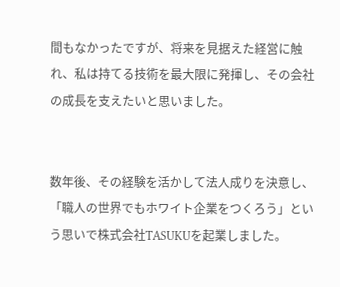間もなかったですが、将来を見据えた経営に触れ、私は持てる技術を最大限に発揮し、その会社の成長を支えたいと思いました。


数年後、その経験を活かして法人成りを決意し、「職人の世界でもホワイト企業をつくろう」という思いで株式会社TASUKUを起業しました。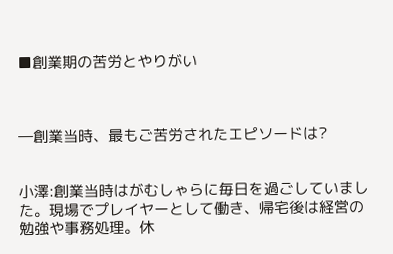■創業期の苦労とやりがい



―創業当時、最もご苦労されたエピソードは?


小澤:創業当時はがむしゃらに毎日を過ごしていました。現場でプレイヤーとして働き、帰宅後は経営の勉強や事務処理。休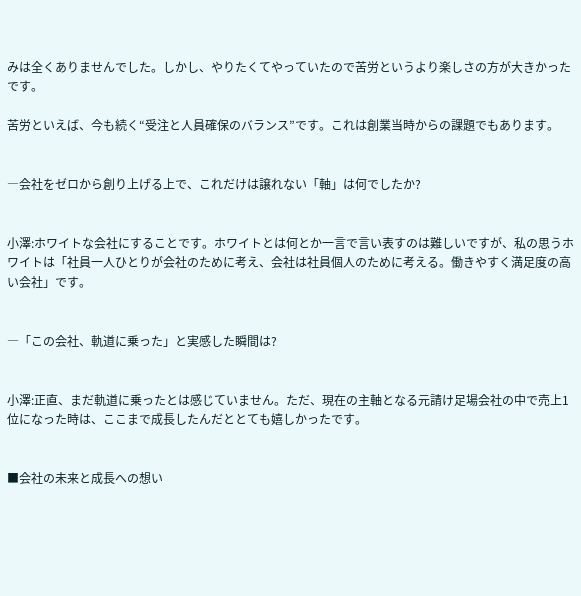みは全くありませんでした。しかし、やりたくてやっていたので苦労というより楽しさの方が大きかったです。

苦労といえば、今も続く“受注と人員確保のバランス”です。これは創業当時からの課題でもあります。


―会社をゼロから創り上げる上で、これだけは譲れない「軸」は何でしたか?


小澤:ホワイトな会社にすることです。ホワイトとは何とか一言で言い表すのは難しいですが、私の思うホワイトは「社員一人ひとりが会社のために考え、会社は社員個人のために考える。働きやすく満足度の高い会社」です。


―「この会社、軌道に乗った」と実感した瞬間は?


小澤:正直、まだ軌道に乗ったとは感じていません。ただ、現在の主軸となる元請け足場会社の中で売上1位になった時は、ここまで成長したんだととても嬉しかったです。


■会社の未来と成長への想い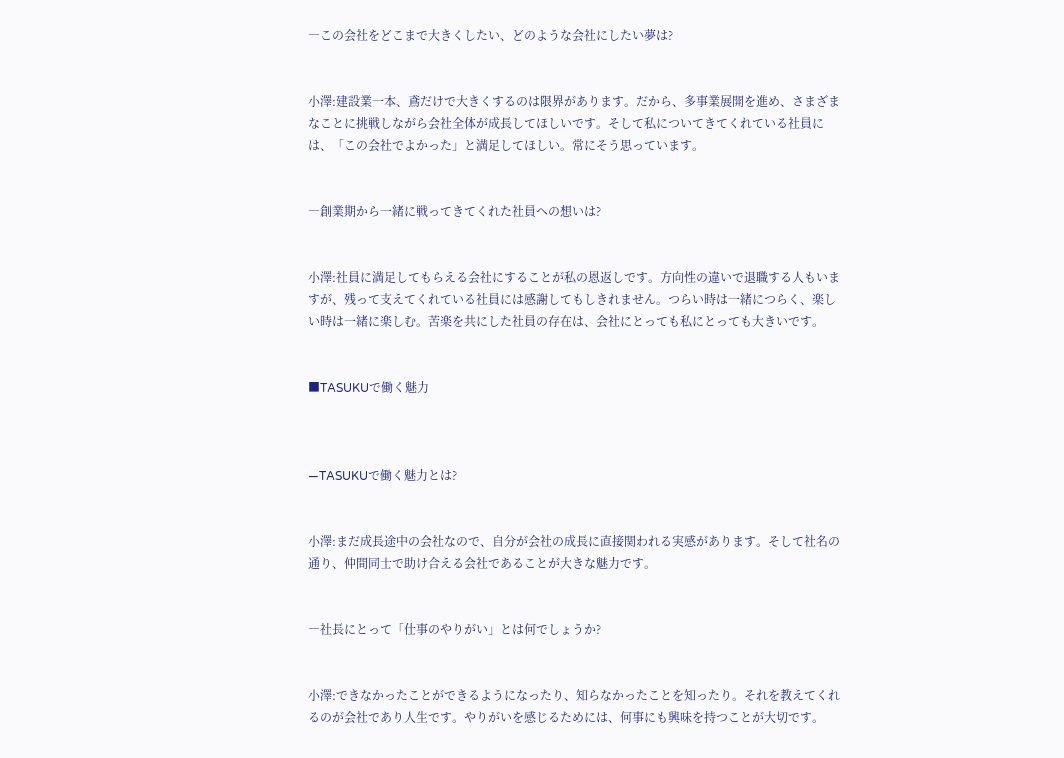―この会社をどこまで大きくしたい、どのような会社にしたい夢は?


小澤:建設業一本、鳶だけで大きくするのは限界があります。だから、多事業展開を進め、さまざまなことに挑戦しながら会社全体が成長してほしいです。そして私についてきてくれている社員には、「この会社でよかった」と満足してほしい。常にそう思っています。


―創業期から一緒に戦ってきてくれた社員への想いは?


小澤:社員に満足してもらえる会社にすることが私の恩返しです。方向性の違いで退職する人もいますが、残って支えてくれている社員には感謝してもしきれません。つらい時は一緒につらく、楽しい時は一緒に楽しむ。苦楽を共にした社員の存在は、会社にとっても私にとっても大きいです。


■TASUKUで働く魅力



―TASUKUで働く魅力とは?


小澤:まだ成長途中の会社なので、自分が会社の成長に直接関われる実感があります。そして社名の通り、仲間同士で助け合える会社であることが大きな魅力です。


―社長にとって「仕事のやりがい」とは何でしょうか?


小澤:できなかったことができるようになったり、知らなかったことを知ったり。それを教えてくれるのが会社であり人生です。やりがいを感じるためには、何事にも興味を持つことが大切です。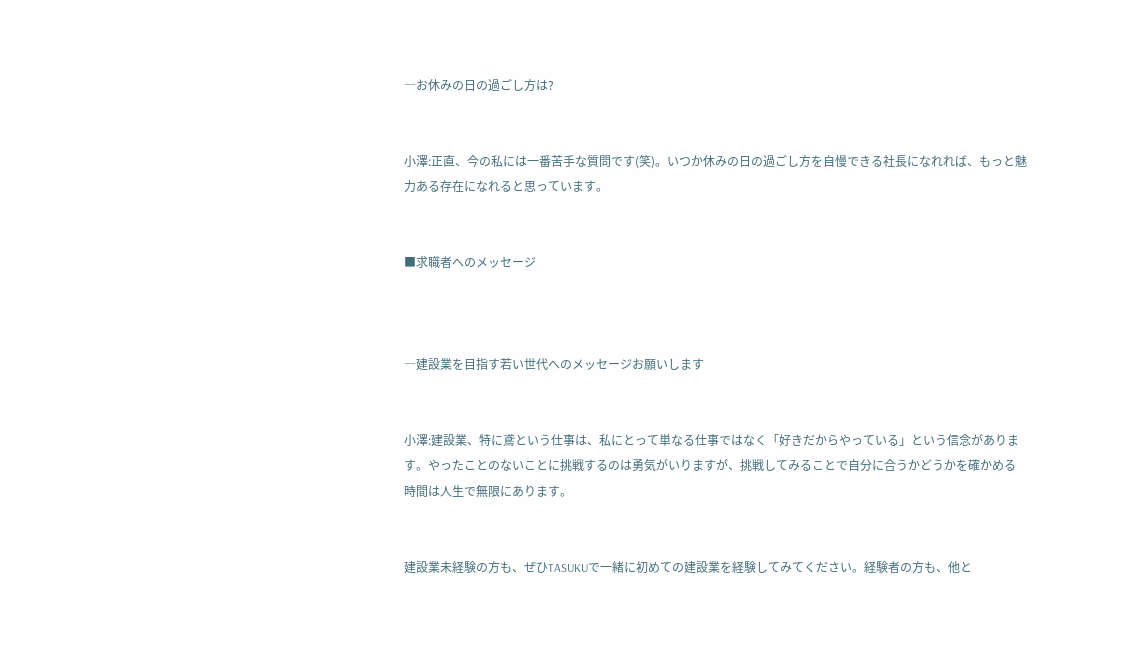―お休みの日の過ごし方は?


小澤:正直、今の私には一番苦手な質問です(笑)。いつか休みの日の過ごし方を自慢できる社長になれれば、もっと魅力ある存在になれると思っています。


■求職者へのメッセージ



―建設業を目指す若い世代へのメッセージお願いします


小澤:建設業、特に鳶という仕事は、私にとって単なる仕事ではなく「好きだからやっている」という信念があります。やったことのないことに挑戦するのは勇気がいりますが、挑戦してみることで自分に合うかどうかを確かめる時間は人生で無限にあります。


建設業未経験の方も、ぜひTASUKUで一緒に初めての建設業を経験してみてください。経験者の方も、他と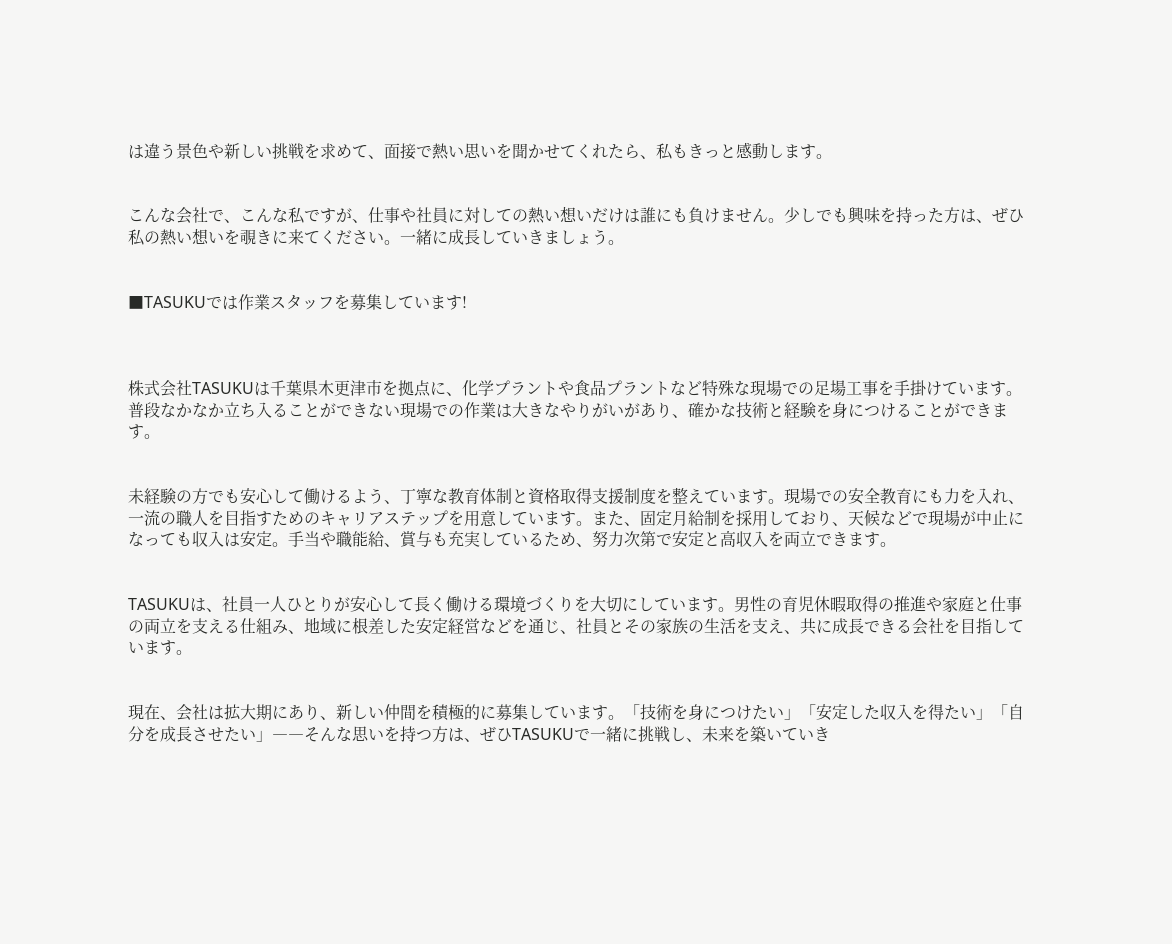は違う景色や新しい挑戦を求めて、面接で熱い思いを聞かせてくれたら、私もきっと感動します。


こんな会社で、こんな私ですが、仕事や社員に対しての熱い想いだけは誰にも負けません。少しでも興味を持った方は、ぜひ私の熱い想いを覗きに来てください。一緒に成長していきましょう。


■TASUKUでは作業スタッフを募集しています!



株式会社TASUKUは千葉県木更津市を拠点に、化学プラントや食品プラントなど特殊な現場での足場工事を手掛けています。普段なかなか立ち入ることができない現場での作業は大きなやりがいがあり、確かな技術と経験を身につけることができます。


未経験の方でも安心して働けるよう、丁寧な教育体制と資格取得支援制度を整えています。現場での安全教育にも力を入れ、一流の職人を目指すためのキャリアステップを用意しています。また、固定月給制を採用しており、天候などで現場が中止になっても収入は安定。手当や職能給、賞与も充実しているため、努力次第で安定と高収入を両立できます。


TASUKUは、社員一人ひとりが安心して長く働ける環境づくりを大切にしています。男性の育児休暇取得の推進や家庭と仕事の両立を支える仕組み、地域に根差した安定経営などを通じ、社員とその家族の生活を支え、共に成長できる会社を目指しています。


現在、会社は拡大期にあり、新しい仲間を積極的に募集しています。「技術を身につけたい」「安定した収入を得たい」「自分を成長させたい」――そんな思いを持つ方は、ぜひTASUKUで一緒に挑戦し、未来を築いていき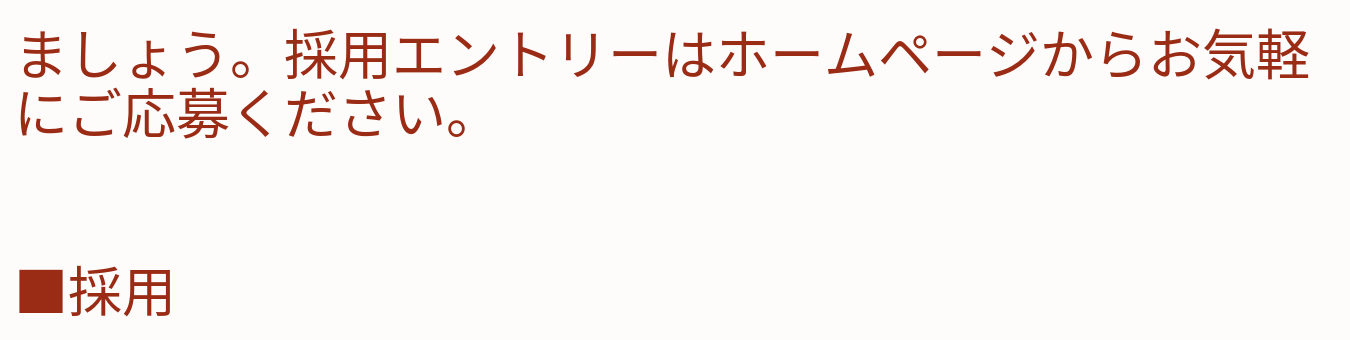ましょう。採用エントリーはホームページからお気軽にご応募ください。


■採用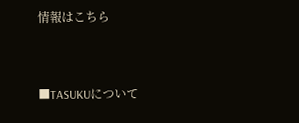情報はこちら


■TASUKUについて